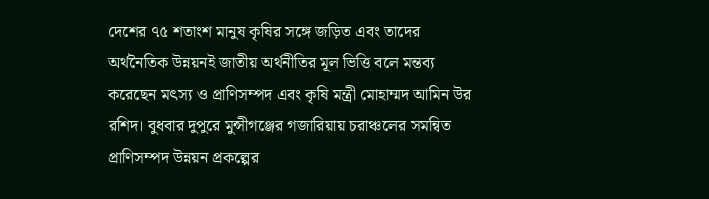দেশের ৭৫ শতাংশ মানুষ কৃষির সঙ্গে জড়িত এবং তাদের অর্থনৈতিক উন্নয়নই জাতীয় অর্থনীতির মূল ভিত্তি বলে মন্তব্য করেছেন মৎস্য ও প্রাণিসম্পদ এবং কৃষি মন্ত্রী মোহাম্মদ আমিন উর রশিদ। বুধবার দুপুরে মুন্সীগঞ্জের গজারিয়ায় চরাঞ্চলের সমন্বিত প্রাণিসম্পদ উন্নয়ন প্রকল্পের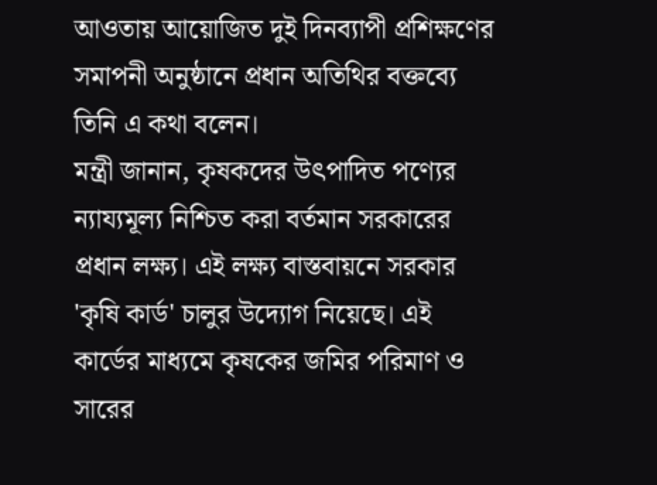আওতায় আয়োজিত দুই দিনব্যাপী প্রশিক্ষণের সমাপনী অনুষ্ঠানে প্রধান অতিথির বক্তব্যে তিনি এ কথা বলেন।
মন্ত্রী জানান, কৃষকদের উৎপাদিত পণ্যের ন্যায্যমূল্য নিশ্চিত করা বর্তমান সরকারের প্রধান লক্ষ্য। এই লক্ষ্য বাস্তবায়নে সরকার 'কৃষি কার্ড' চালুর উদ্যোগ নিয়েছে। এই কার্ডের মাধ্যমে কৃষকের জমির পরিমাণ ও সারের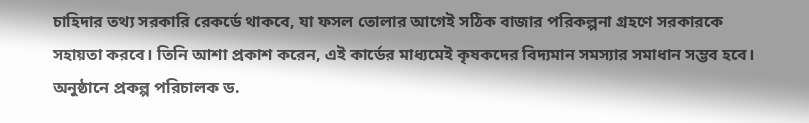চাহিদার তথ্য সরকারি রেকর্ডে থাকবে, যা ফসল তোলার আগেই সঠিক বাজার পরিকল্পনা গ্রহণে সরকারকে সহায়তা করবে। তিনি আশা প্রকাশ করেন, এই কার্ডের মাধ্যমেই কৃষকদের বিদ্যমান সমস্যার সমাধান সম্ভব হবে।
অনুষ্ঠানে প্রকল্প পরিচালক ড.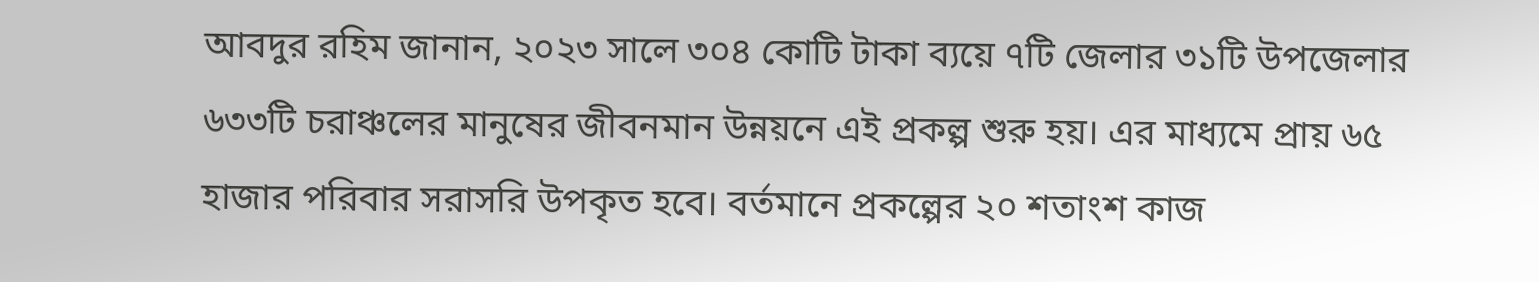আবদুর রহিম জানান, ২০২৩ সালে ৩০৪ কোটি টাকা ব্যয়ে ৭টি জেলার ৩১টি উপজেলার ৬৩৩টি চরাঞ্চলের মানুষের জীবনমান উন্নয়নে এই প্রকল্প শুরু হয়। এর মাধ্যমে প্রায় ৬৫ হাজার পরিবার সরাসরি উপকৃত হবে। বর্তমানে প্রকল্পের ২০ শতাংশ কাজ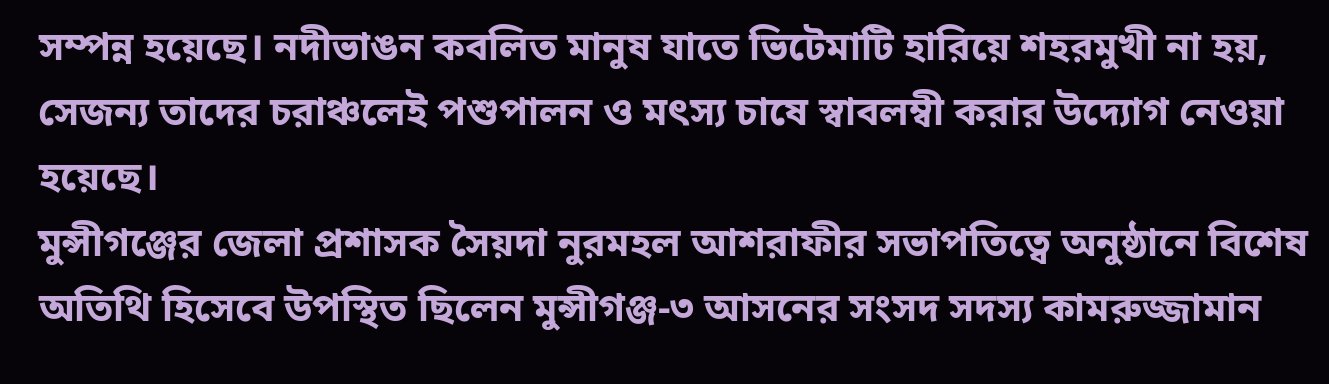সম্পন্ন হয়েছে। নদীভাঙন কবলিত মানুষ যাতে ভিটেমাটি হারিয়ে শহরমুখী না হয়, সেজন্য তাদের চরাঞ্চলেই পশুপালন ও মৎস্য চাষে স্বাবলম্বী করার উদ্যোগ নেওয়া হয়েছে।
মুন্সীগঞ্জের জেলা প্রশাসক সৈয়দা নুরমহল আশরাফীর সভাপতিত্বে অনুষ্ঠানে বিশেষ অতিথি হিসেবে উপস্থিত ছিলেন মুন্সীগঞ্জ-৩ আসনের সংসদ সদস্য কামরুজ্জামান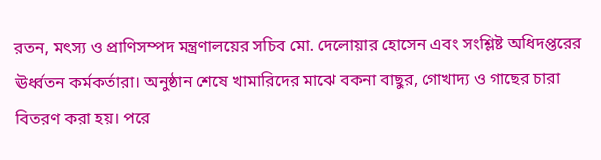রতন, মৎস্য ও প্রাণিসম্পদ মন্ত্রণালয়ের সচিব মো. দেলোয়ার হোসেন এবং সংশ্লিষ্ট অধিদপ্তরের ঊর্ধ্বতন কর্মকর্তারা। অনুষ্ঠান শেষে খামারিদের মাঝে বকনা বাছুর, গোখাদ্য ও গাছের চারা বিতরণ করা হয়। পরে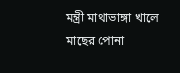মন্ত্রী মাথাভাঙ্গা খালে মাছের পোনা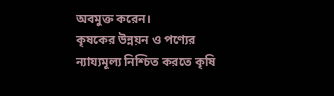অবমুক্ত করেন।
কৃষকের উন্নয়ন ও পণ্যের ন্যায্যমূল্য নিশ্চিত করতে কৃষি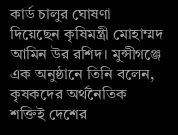কার্ড চালুর ঘোষণা দিয়েছেন কৃষিমন্ত্রী মোহাম্মদ আমিন উর রশিদ। মুন্সীগঞ্জে এক অনুষ্ঠানে তিনি বলেন, কৃষকদের অর্থনৈতিক শক্তিই দেশের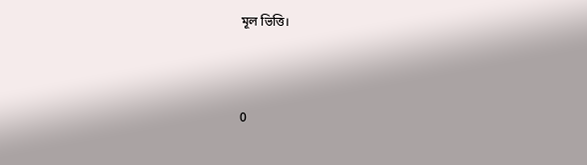মূল ভিত্তি।



0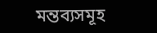মন্তব্যসমূহ